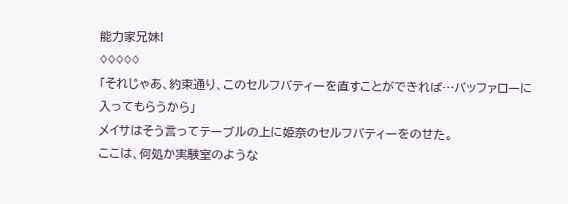能力家兄妹!
♢♢♢♢♢
「それじゃあ、約束通り、このセルフバティーを直すことができれば…バッファローに入ってもらうから」
メイサはそう言ってテーブルの上に姫奈のセルフバティーをのせた。
ここは、何処か実験室のような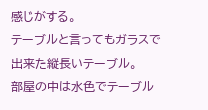感じがする。
テーブルと言ってもガラスで出来た縦長いテーブル。
部屋の中は水色でテーブル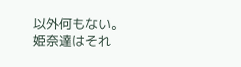以外何もない。
姫奈達はそれ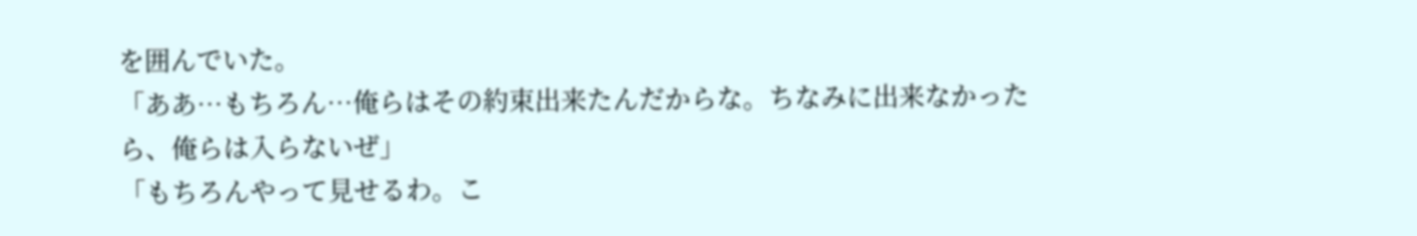を囲んでいた。
「ああ…もちろん…俺らはその約束出来たんだからな。ちなみに出来なかったら、俺らは入らないぜ」
「もちろんやって見せるわ。こ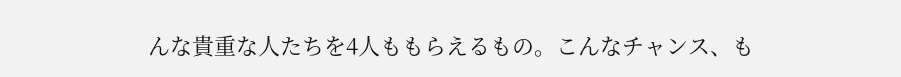んな貴重な人たちを4人ももらえるもの。こんなチャンス、も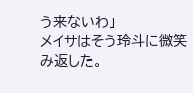う来ないわ」
メイサはそう玲斗に微笑み返した。